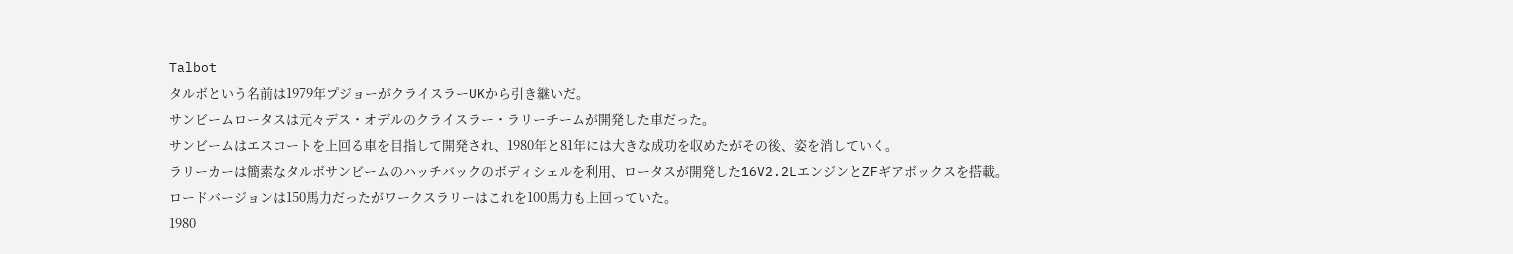Talbot
タルボという名前は1979年プジョーがクライスラーUKから引き継いだ。
サンビームロータスは元々デス・オデルのクライスラー・ラリーチームが開発した車だった。
サンビームはエスコートを上回る車を目指して開発され、1980年と81年には大きな成功を収めたがその後、姿を消していく。
ラリーカーは簡素なタルボサンビームのハッチバックのボディシェルを利用、ロータスが開発した16V2.2LエンジンとZFギアボックスを搭載。
ロードバージョンは150馬力だったがワークスラリーはこれを100馬力も上回っていた。
1980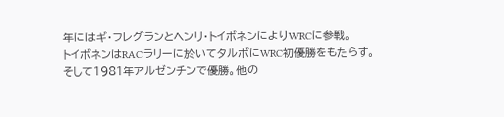年にはギ・フレグランとヘンリ・トイボネンによりWRCに参戦。
トイボネンはRACラリーに於いてタルボにWRC初優勝をもたらす。
そして1981年アルゼンチンで優勝。他の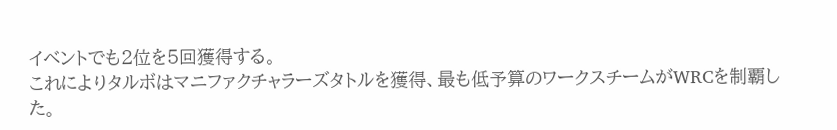イベントでも2位を5回獲得する。
これによりタルボはマニファクチャラーズタトルを獲得、最も低予算のワークスチームがWRCを制覇した。